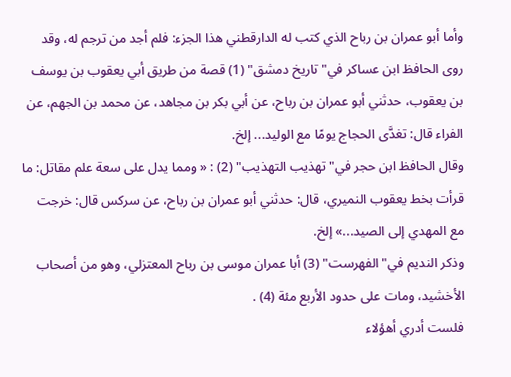وأما أبو عمران بن رباح الذي كتب له الدارقطني هذا الجزء: فلم أجد من ترجم له، وقد روى الحافظ ابن عساكر في"تاريخ دمشق" (1) قصة من طريق أبي يعقوب بن يوسف بن يعقوب، حدثني أبو عمران بن رباح، عن أبي بكر بن مجاهد، عن محمد بن الجهم، عن الفراء قال: تغدَّى الحجاج يومًا مع الوليد... إلخ.
وقال الحافظ ابن حجر في"تهذيب التهذيب" (2) : « ومما يدل على سعة علم مقاتل: ما قرأت بخط يعقوب النميري، قال: حدثني أبو عمران بن رباح، عن سركس قال: خرجت مع المهدي إلى الصيد...» إلخ.
وذكر النديم في"الفهرست" (3) أبا عمران موسى بن رباح المعتزلي، وهو من أصحاب الأخشيد، ومات على حدود الأربع مئة (4) .
فلست أدري أهؤلاء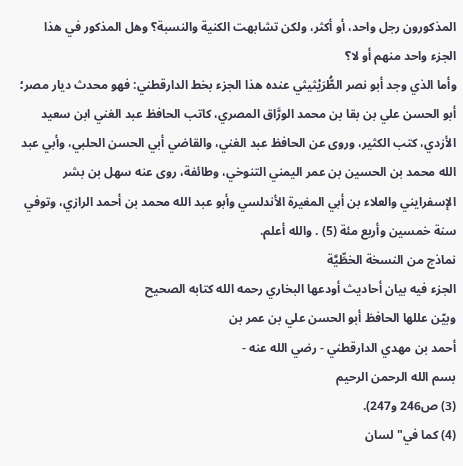المذكورون رجل واحد، أو أكثر، ولكن تشابهت الكنية والنسبة؟ وهل المذكور في هذا الجزء واحد منهم أو لا؟
وأما الذي وجد أبو نصر الطُّرَيْثيثي عنده هذا الجزء بخط الدارقطني: فهو محدث ديار مصر؛ أبو الحسن علي بن بقا بن محمد الورَّاق المصري، كاتب الحافظ عبد الغني ابن سعيد الأزدي، كتب الكثير، وروى عن الحافظ عبد الغني، والقاضي أبي الحسن الحلبي، وأبي عبد الله محمد بن الحسين بن عمر اليمني التنوخي، وطائفة، روى عنه سهل بن بشر الإسفرايني والعلاء بن أبي المغيرة الأندلسي وأبو عبد الله محمد بن أحمد الرازي، وتوفي سنة خمسين وأربع مئة (5) . والله أعلم.
نماذج من النسخة الخطِّيَّة
الجزء فيه بيان أحاديث أودعها البخاري رحمه الله كتابه الصحيح
وبيّن عللها الحافظ أبو الحسن علي بن عمر بن
أحمد بن مهدي الدارقطني - رضي الله عنه -
بسم الله الرحمن الرحيم
(3) ص246 و247).
(4) كما في"لسان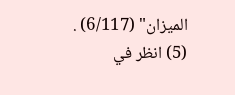الميزان" (6/117) .
(5) انظر في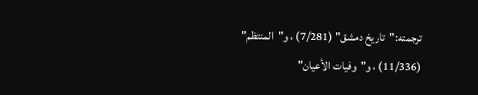ترجمته:"تاريخ دمشق" (7/281) ، و"المنتظم" (11/336) ، و"وفيات الأعيان"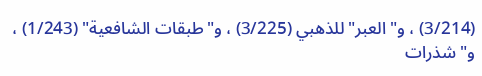(3/214) ، و"العبر"للذهبي (3/225) ، و"طبقات الشافعية" (1/243) ، و"شذرات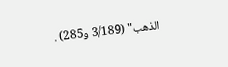الذهب" (3/189 و285) .